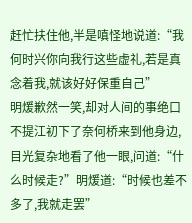赶忙扶住他,半是嗔怪地说道:“我何时兴你向我行这些虚礼,若是真念着我,就该好好保重自己”
明煖歉然一笑,却对人间的事绝口不提江初下了奈何桥来到他身边,目光复杂地看了他一眼,问道:“什么时候走?”明煖道:“时候也差不多了,我就走罢”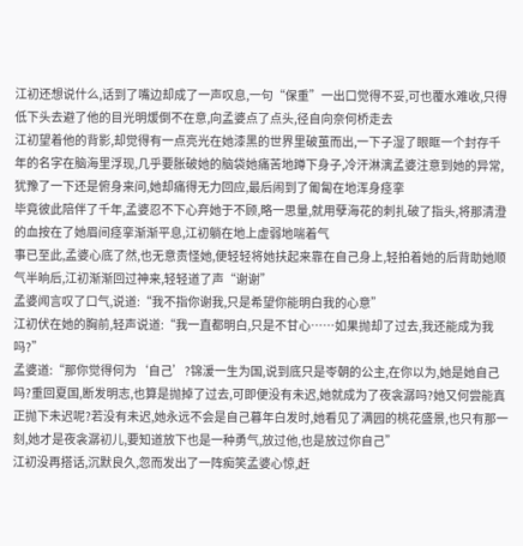江初还想说什么,话到了嘴边却成了一声叹息,一句“保重”一出口觉得不妥,可也覆水难收,只得低下头去避了他的目光明煖倒不在意,向孟婆点了点头,径自向奈何桥走去
江初望着他的背影,却觉得有一点亮光在她漆黑的世界里破茧而出,一下子湿了眼眶一个封存千年的名字在脑海里浮现,几乎要胀破她的脑袋她痛苦地蹲下身子,冷汗淋漓孟婆注意到她的异常,犹豫了一下还是俯身来问,她却痛得无力回应,最后闹到了匍匐在地浑身痉挛
毕竟彼此陪伴了千年,孟婆忍不下心弃她于不顾,略一思量,就用孽海花的刺扎破了指头,将那清澄的血按在了她眉间痉挛渐渐平息,江初躺在地上虚弱地喘着气
事已至此,孟婆心底了然,也无意责怪她,便轻轻将她扶起来靠在自己身上,轻拍着她的后背助她顺气半晌后,江初渐渐回过神来,轻轻道了声“谢谢”
孟婆闻言叹了口气,说道:“我不指你谢我,只是希望你能明白我的心意”
江初伏在她的胸前,轻声说道:“我一直都明白,只是不甘心……如果抛却了过去,我还能成为我吗?”
孟婆道:“那你觉得何为‘自己’?锦湲一生为国,说到底只是岺朝的公主,在你以为,她是她自己吗?重回夏国,断发明志,也算是抛掉了过去,可即便没有未迟,她就成为了夜衾潺吗?她又何尝能真正抛下未迟呢?若没有未迟,她永远不会是自己暮年白发时,她看见了满园的桃花盛景,也只有那一刻,她才是夜衾潺初儿,要知道放下也是一种勇气,放过他,也是放过你自己”
江初没再搭话,沉默良久,忽而发出了一阵痴笑孟婆心惊,赶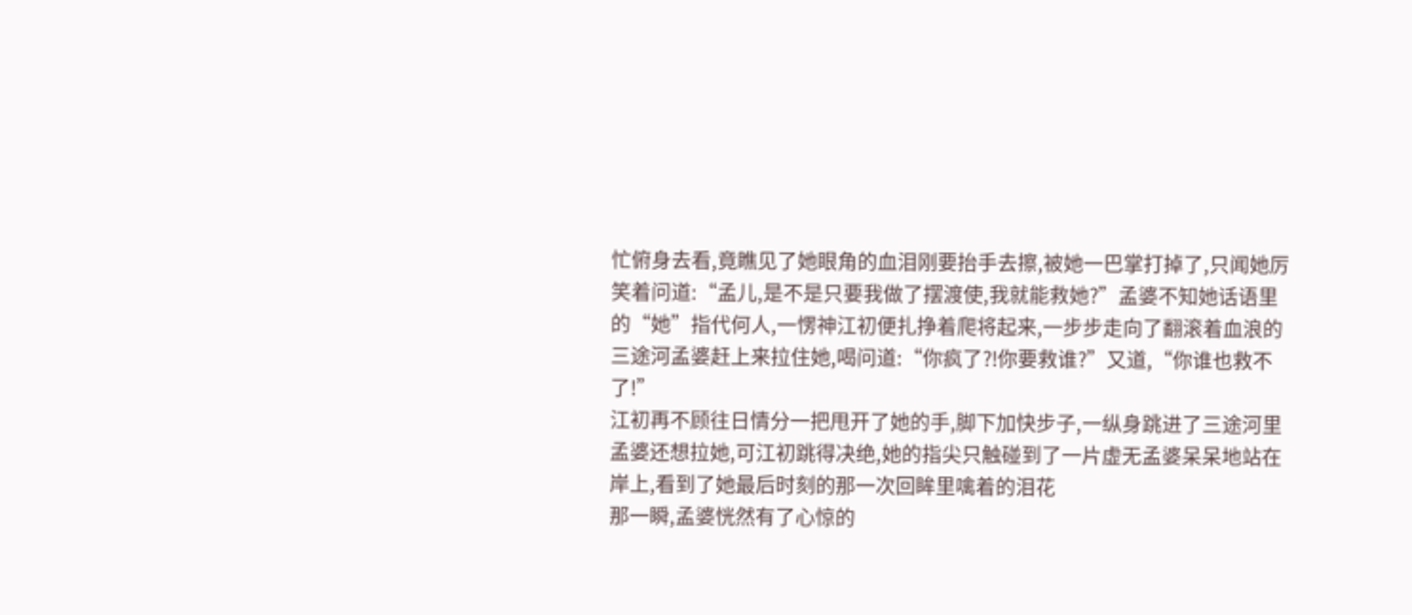忙俯身去看,竟瞧见了她眼角的血泪刚要抬手去擦,被她一巴掌打掉了,只闻她厉笑着问道:“孟儿,是不是只要我做了摆渡使,我就能救她?”孟婆不知她话语里的“她”指代何人,一愣神江初便扎挣着爬将起来,一步步走向了翻滚着血浪的三途河孟婆赶上来拉住她,喝问道:“你疯了?!你要救谁?”又道,“你谁也救不了!”
江初再不顾往日情分一把甩开了她的手,脚下加快步子,一纵身跳进了三途河里孟婆还想拉她,可江初跳得决绝,她的指尖只触碰到了一片虚无孟婆呆呆地站在岸上,看到了她最后时刻的那一次回眸里噙着的泪花
那一瞬,孟婆恍然有了心惊的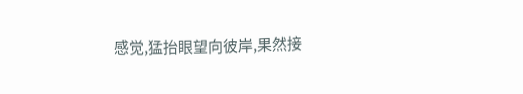感觉,猛抬眼望向彼岸,果然接